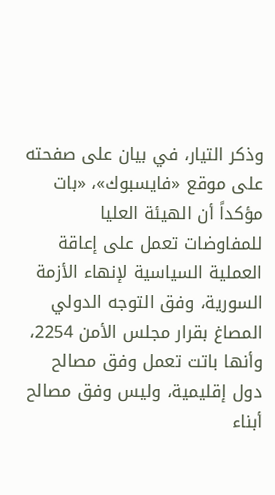وذكر التيار، في بيان على صفحته على موقع «فايسبوك»، «بات مؤكداً أن الهيئة العليا للمفاوضات تعمل على إعاقة العملية السياسية لإنهاء الأزمة السورية، وفق التوجه الدولي المصاغ بقرار مجلس الأمن 2254، وأنها باتت تعمل وفق مصالح دول إقليمية، وليس وفق مصالح أبناء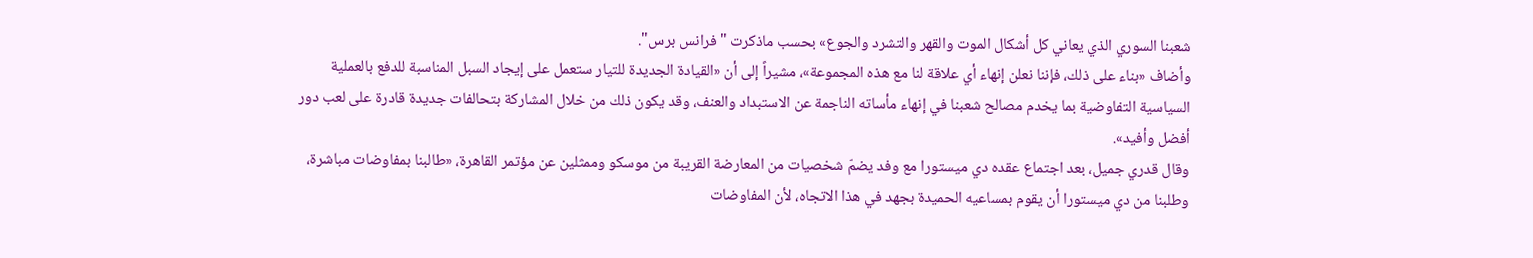شعبنا السوري الذي يعاني كل أشكال الموت والقهر والتشرد والجوع» بحسب ماذكرت "فرانس برس".
وأضاف «بناء على ذلك، فإننا نعلن إنهاء أي علاقة لنا مع هذه المجموعة»، مشيراً إلى أن «القيادة الجديدة للتيار ستعمل على إيجاد السبل المناسبة للدفع بالعملية السياسية التفاوضية بما يخدم مصالح شعبنا في إنهاء مأساته الناجمة عن الاستبداد والعنف، وقد يكون ذلك من خلال المشاركة بتحالفات جديدة قادرة على لعب دور أفضل وأفيد».
وقال قدري جميل، بعد اجتماع عقده دي ميستورا مع وفد يضمّ شخصيات من المعارضة القريبة من موسكو وممثلين عن مؤتمر القاهرة، «طالبنا بمفاوضات مباشرة، وطلبنا من دي ميستورا أن يقوم بمساعيه الحميدة بجهد في هذا الاتجاه، لأن المفاوضات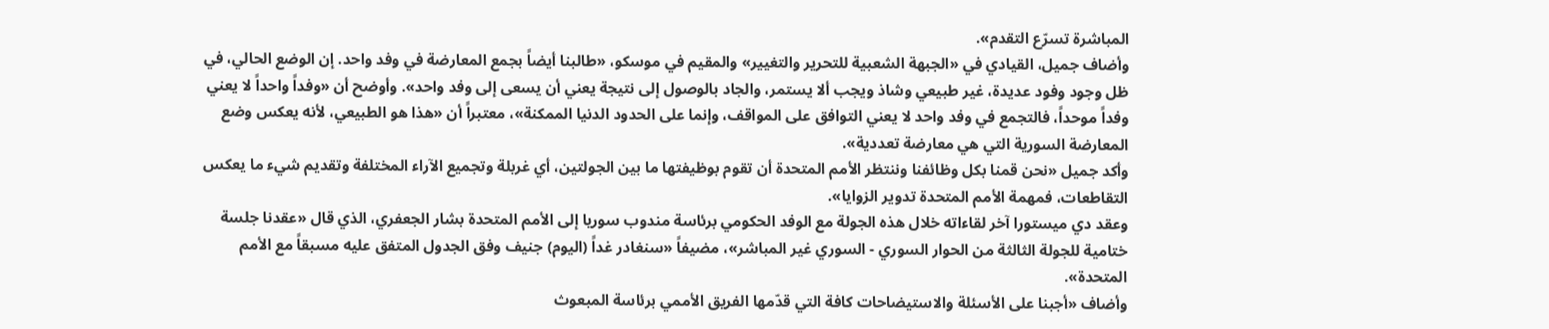المباشرة تسرّع التقدم».
وأضاف جميل، القيادي في «الجبهة الشعبية للتحرير والتغيير» والمقيم في موسكو، «طالبنا أيضاً بجمع المعارضة في وفد واحد. إن الوضع الحالي، في ظل وجود وفود عديدة، غير طبيعي وشاذ ويجب ألا يستمر، والجاد بالوصول إلى نتيجة يعني أن يسعى إلى وفد واحد». وأوضح أن «وفداً واحداً لا يعني وفداً موحداً، فالتجمع في وفد واحد لا يعني التوافق على المواقف، وإنما على الحدود الدنيا الممكنة»، معتبراً أن «هذا هو الطبيعي، لأنه يعكس وضع المعارضة السورية التي هي معارضة تعددية».
وأكد جميل «نحن قمنا بكل وظائفنا وننتظر الأمم المتحدة أن تقوم بوظيفتها ما بين الجولتين، أي غربلة وتجميع الآراء المختلفة وتقديم شيء ما يعكس التقاطعات، فمهمة الأمم المتحدة تدوير الزوايا».
وعقد دي ميستورا آخر لقاءاته خلال هذه الجولة مع الوفد الحكومي برئاسة مندوب سوريا إلى الأمم المتحدة بشار الجعفري، الذي قال «عقدنا جلسة ختامية للجولة الثالثة من الحوار السوري - السوري غير المباشر»، مضيفاً «سنغادر غداً (اليوم) جنيف وفق الجدول المتفق عليه مسبقاً مع الأمم المتحدة».
وأضاف «أجبنا على الأسئلة والاستيضاحات كافة التي قدّمها الفريق الأممي برئاسة المبعوث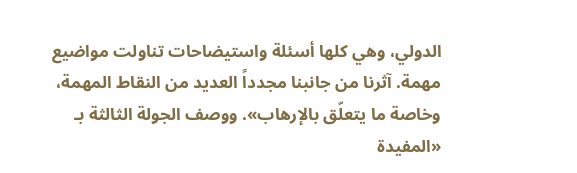الدولي، وهي كلها أسئلة واستيضاحات تناولت مواضيع مهمة. آثرنا من جانبنا مجدداً العديد من النقاط المهمة، وخاصة ما يتعلّق بالإرهاب». ووصف الجولة الثالثة بـ «المفيدة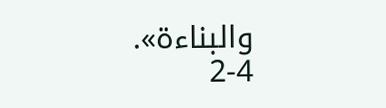والبناءة».
2-4